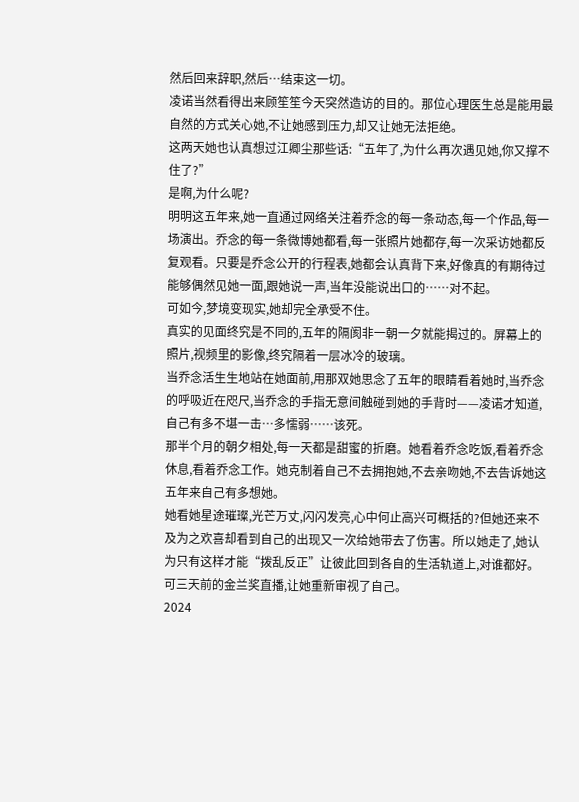然后回来辞职,然后…结束这一切。
凌诺当然看得出来顾笙笙今天突然造访的目的。那位心理医生总是能用最自然的方式关心她,不让她感到压力,却又让她无法拒绝。
这两天她也认真想过江卿尘那些话:“五年了,为什么再次遇见她,你又撑不住了?”
是啊,为什么呢?
明明这五年来,她一直通过网络关注着乔念的每一条动态,每一个作品,每一场演出。乔念的每一条微博她都看,每一张照片她都存,每一次采访她都反复观看。只要是乔念公开的行程表,她都会认真背下来,好像真的有期待过能够偶然见她一面,跟她说一声,当年没能说出口的……对不起。
可如今,梦境变现实,她却完全承受不住。
真实的见面终究是不同的,五年的隔阂非一朝一夕就能揭过的。屏幕上的照片,视频里的影像,终究隔着一层冰冷的玻璃。
当乔念活生生地站在她面前,用那双她思念了五年的眼睛看着她时,当乔念的呼吸近在咫尺,当乔念的手指无意间触碰到她的手背时——凌诺才知道,自己有多不堪一击…多懦弱……该死。
那半个月的朝夕相处,每一天都是甜蜜的折磨。她看着乔念吃饭,看着乔念休息,看着乔念工作。她克制着自己不去拥抱她,不去亲吻她,不去告诉她这五年来自己有多想她。
她看她星途璀璨,光芒万丈,闪闪发亮,心中何止高兴可概括的?但她还来不及为之欢喜却看到自己的出现又一次给她带去了伤害。所以她走了,她认为只有这样才能“拨乱反正”让彼此回到各自的生活轨道上,对谁都好。
可三天前的金兰奖直播,让她重新审视了自己。
2024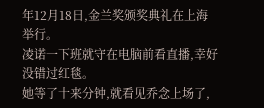年12月18日,金兰奖颁奖典礼在上海举行。
凌诺一下班就守在电脑前看直播,幸好没错过红毯。
她等了十来分钟,就看见乔念上场了,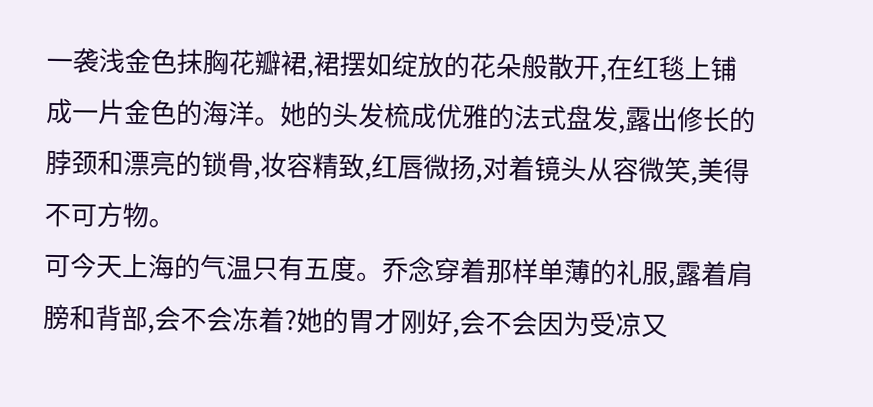一袭浅金色抹胸花瓣裙,裙摆如绽放的花朵般散开,在红毯上铺成一片金色的海洋。她的头发梳成优雅的法式盘发,露出修长的脖颈和漂亮的锁骨,妆容精致,红唇微扬,对着镜头从容微笑,美得不可方物。
可今天上海的气温只有五度。乔念穿着那样单薄的礼服,露着肩膀和背部,会不会冻着?她的胃才刚好,会不会因为受凉又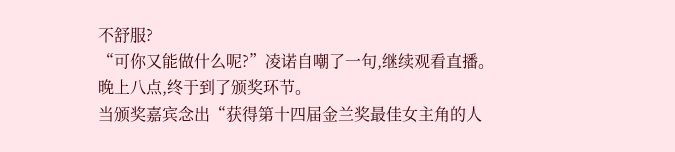不舒服?
“可你又能做什么呢?”凌诺自嘲了一句,继续观看直播。
晚上八点,终于到了颁奖环节。
当颁奖嘉宾念出“获得第十四届金兰奖最佳女主角的人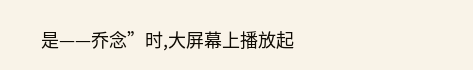是——乔念”时,大屏幕上播放起